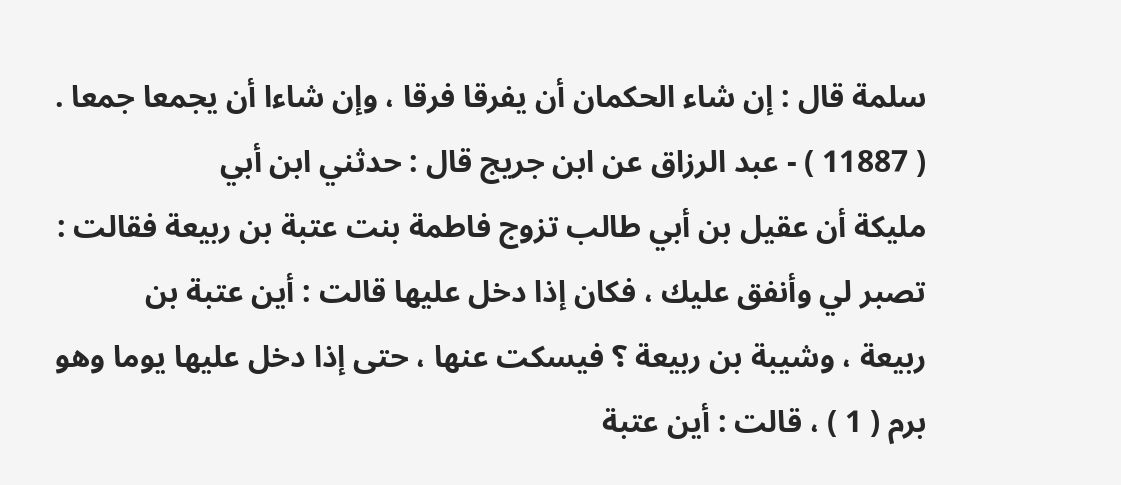سلمة قال : إن شاء الحكمان أن يفرقا فرقا ، وإن شاءا أن يجمعا جمعا .
( 11887 ) - عبد الرزاق عن ابن جريج قال : حدثني ابن أبي
مليكة أن عقيل بن أبي طالب تزوج فاطمة بنت عتبة بن ربيعة فقالت :
تصبر لي وأنفق عليك ، فكان إذا دخل عليها قالت : أين عتبة بن
ربيعة ، وشيبة بن ربيعة ؟ فيسكت عنها ، حتى إذا دخل عليها يوما وهو
برم ( 1 ) ، قالت : أين عتبة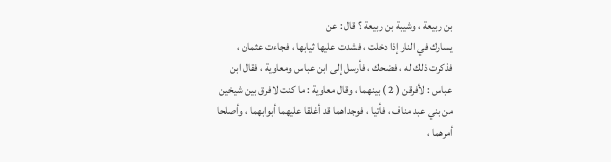بن ربيعة ، وشيبة بن ربيعة ؟ قال : عن
يسارك في النار إذا دخلت ، فشدت عليها ثيابها ، فجاءت عثمان ،
فذكرت ذلك له ، فضحك ، فأرسل إلى ابن عباس ومعاوية ، فقال ابن
عباس : لأفرقن ( 2 ) بينهما ، وقال معاوية : ما كنت لافرق بين شيخين
من بني عبد مناف ، فأتيا ، فوجداهما قد أغلقا عليهما أبوابهما ، وأصلحا
أمرهما ،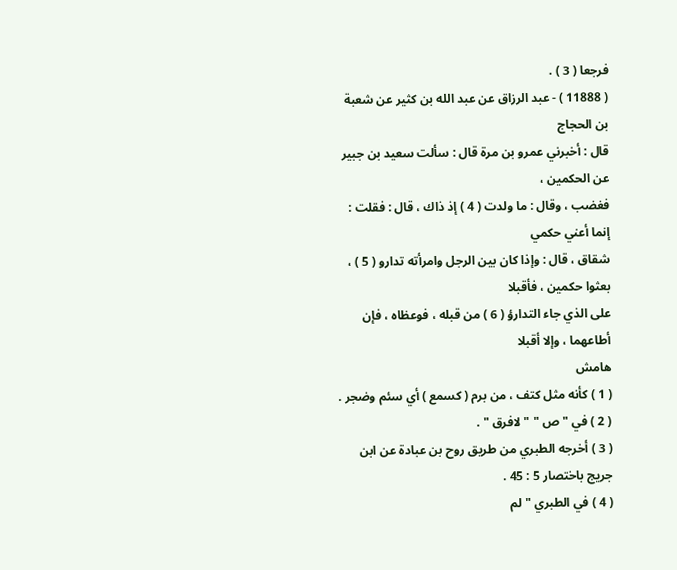فرجعا ( 3 ) .
( 11888 ) - عبد الرزاق عن عبد الله بن كثير عن شعبة بن الحجاج
قال : أخبرني عمرو بن مرة قال : سألت سعيد بن جبير عن الحكمين ،
فغضب ، وقال : ما ولدت ( 4 ) إذ ذاك ، قال : فقلت : إنما أعني حكمي
شقاق ، قال : وإذا كان بين الرجل وامرأته تدارو ( 5 ) ، بعثوا حكمين ، فأقبلا
على الذي جاء التدارؤ ( 6 ) من قبله ، فوعظاه ، فإن أطاعهما ، وإلا أقبلا
هامش
( 1 ) كأنه مثل كتف ، من برم ( كسمع ) أي سئم وضجر .
( 2 ) في " ص " " لافرق " .
( 3 ) أخرجه الطبري من طريق روح بن عبادة عن ابن جريج باختصار 5 : 45 .
( 4 ) في الطبري " لم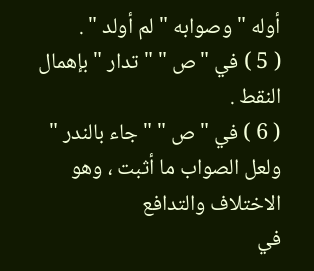أوله " وصوابه " لم أولد " .
( 5 ) في " ص " " تدار " بإهمال النقط .
( 6 ) في " ص " " جاء بالندر " ولعل الصواب ما أثبت ، وهو الاختلاف والتدافع
في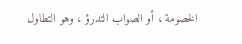الخصومة ، أو الصواب التدرؤ ، وهو التطاول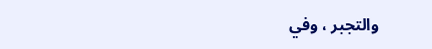والتجبر ، وفي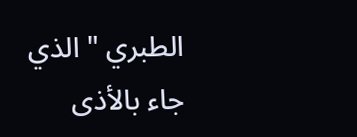الطبري " الذي
جاء بالأذى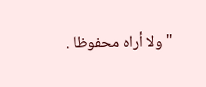" ولا أراه محفوظا .